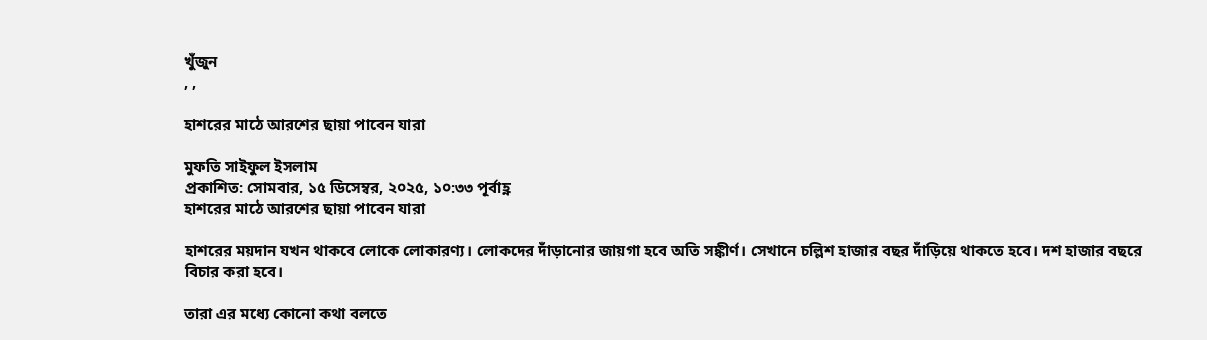খুঁজুন
, ,

হাশরের মাঠে আরশের ছায়া পাবেন যারা

মুফতি সাইফুল ইসলাম
প্রকাশিত: সোমবার, ১৫ ডিসেম্বর, ২০২৫, ১০:৩৩ পূর্বাহ্ণ
হাশরের মাঠে আরশের ছায়া পাবেন যারা

হাশরের ময়দান যখন থাকবে লোকে লোকারণ্য। লোকদের দাঁড়ানোর জায়গা হবে অতি সঙ্কীর্ণ। সেখানে চল্লিশ হাজার বছর দাঁড়িয়ে থাকতে হবে। দশ হাজার বছরে বিচার করা হবে।

তারা এর মধ্যে কোনো কথা বলতে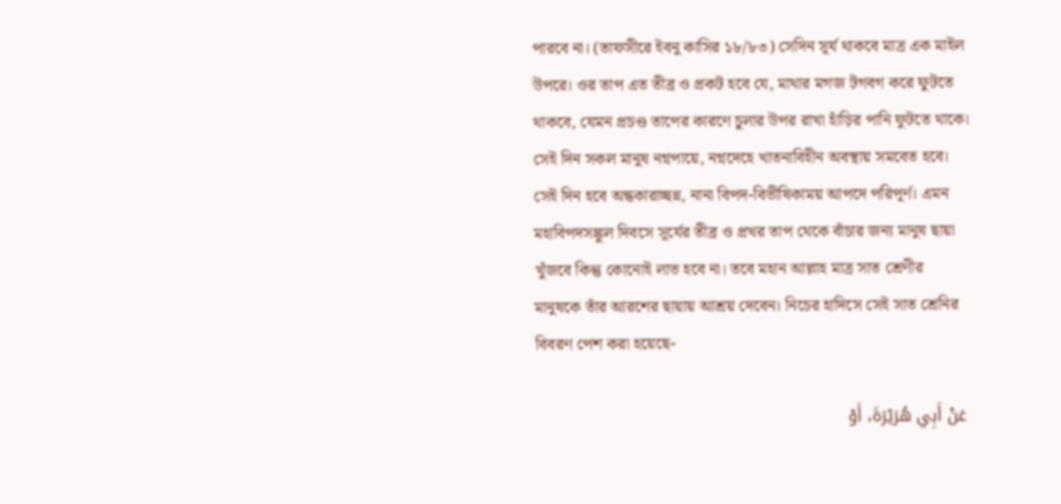পারবে না। (তাফসীরে ইবনু কাসির ১৮/৮৩) সেদিন সূর্য থাকবে মাত্র এক মাইল উপরে। ওর তাপ এত তীব্র ও প্রকট হবে যে, মাথার মগজ টগবগ করে ফুটতে থাকবে, যেমন প্রচণ্ড তাপের কারণে চুলার উপর রাখা হাঁড়ির পানি ফুটতে থাকে। সেই দিন সকল মানুষ নগ্নপায়ে, নগ্নদেহে খাতনাবিহীন অবস্থায় সমবেত হবে।
সেই দিন হবে অন্ধকারাচ্ছন্ন, নানা বিপদ-বিভীষিকাময় আপদে পরিপূর্ণ। এমন মহাবিপদসঙ্কুল দিবসে সূর্যের তীব্র ও প্রখর তাপ থেকে বাঁচার জন্য মানুষ ছায়া খুঁজবে কিন্তু কোনোই লাভ হবে না। তবে মহান আল্লাহ মাত্র সাত শ্রেণীর মানুষকে তাঁর আরশের ছায়ায় আশ্রয় দেবেন। নিচের হাদিসে সেই সাত শ্রেনির বিবরণ পেশ করা হয়েছে-

 عَنْ أَبِي هُرَيْرَةَ، أَوْ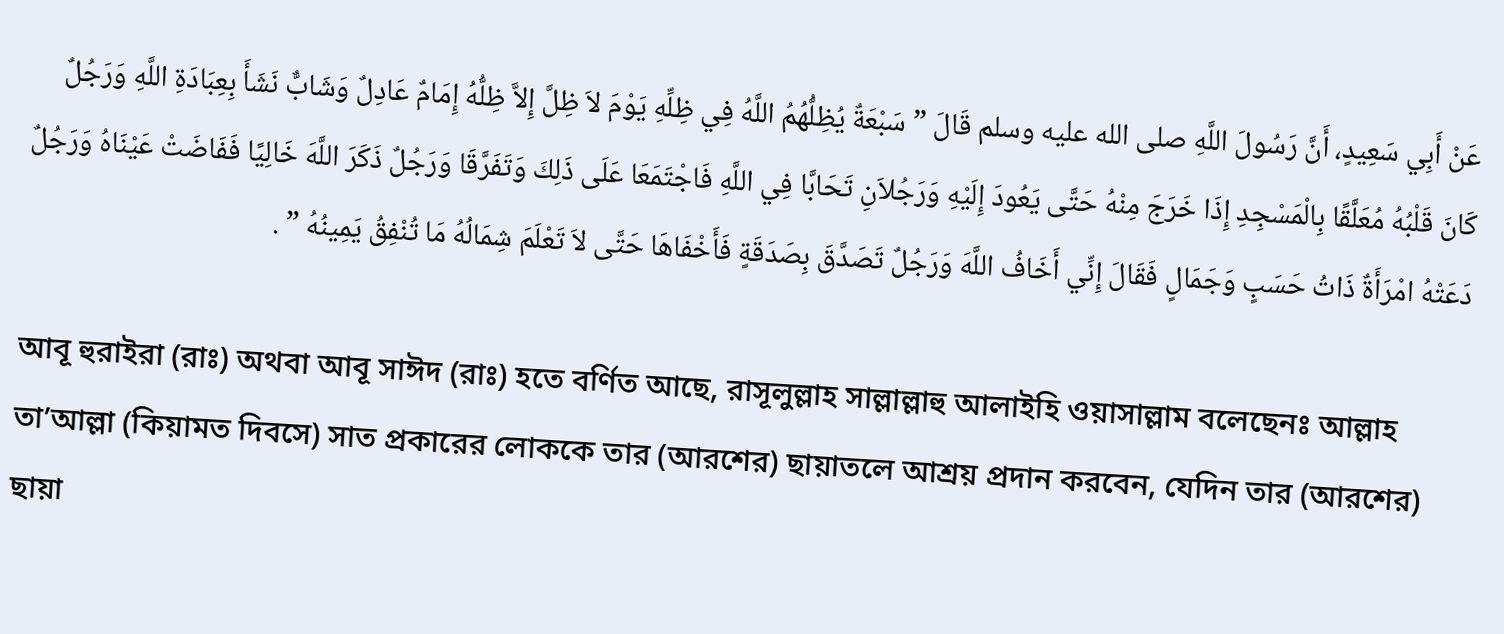عَنْ أَبِي سَعِيدٍ، أَنَّ رَسُولَ اللَّهِ صلى الله عليه وسلم قَالَ ” سَبْعَةٌ يُظِلُّهُمُ اللَّهُ فِي ظِلِّهِ يَوْمَ لاَ ظِلَّ إِلاَّ ظِلُّهُ إِمَامٌ عَادِلٌ وَشَابٌّ نَشَأَ بِعِبَادَةِ اللَّهِ وَرَجُلٌ كَانَ قَلْبُهُ مُعَلَّقًا بِالْمَسْجِدِ إِذَا خَرَجَ مِنْهُ حَتَّى يَعُودَ إِلَيْهِ وَرَجُلاَنِ تَحَابَّا فِي اللَّهِ فَاجْتَمَعَا عَلَى ذَلِكَ وَتَفَرَّقَا وَرَجُلٌ ذَكَرَ اللَّهَ خَالِيًا فَفَاضَتْ عَيْنَاهُ وَرَجُلٌ دَعَتْهُ امْرَأَةٌ ذَاتُ حَسَبٍ وَجَمَالٍ فَقَالَ إِنِّي أَخَافُ اللَّهَ وَرَجُلٌ تَصَدَّقَ بِصَدَقَةٍ فَأَخْفَاهَا حَتَّى لاَ تَعْلَمَ شِمَالُهُ مَا تُنْفِقُ يَمِينُهُ ” .

আবূ হুরাইরা (রাঃ) অথবা আবূ সাঈদ (রাঃ) হতে বর্ণিত আছে, রাসূলুল্লাহ সাল্লাল্লাহু আলাইহি ওয়াসাল্লাম বলেছেনঃ আল্লাহ তা’আল্লা (কিয়ামত দিবসে) সাত প্রকারের লোককে তার (আরশের) ছায়াতলে আশ্রয় প্রদান করবেন, যেদিন তার (আরশের) ছায়া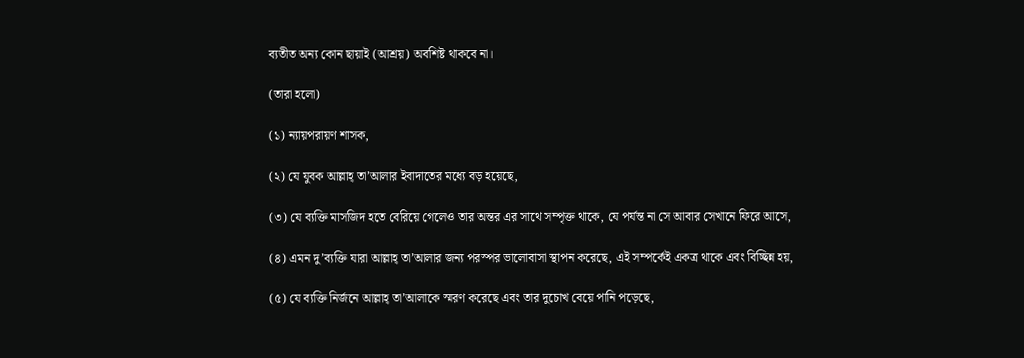ব্যতীত অন্য কোন ছায়াই (আশ্রয়) অবশিষ্ট থাকবে না।

(তারা হলো)

(১) ন্যায়পরায়ণ শাসক,

(২) যে যুবক আল্লাহ্ তা’আলার ইবাদাতের মধ্যে বড় হয়েছে,

(৩) যে ব্যক্তি মাসজিদ হতে বেরিয়ে গেলেও তার অন্তর এর সাথে সম্পৃক্ত থাকে, যে পর্যন্ত না সে আবার সেখানে ফিরে আসে,

(৪) এমন দু’ব্যক্তি যারা আল্লাহ্ তা’আলার জন্য পরস্পর ভালোবাসা স্থাপন করেছে, এই সম্পর্কেই একত্র থাকে এবং বিচ্ছিন্ন হয়,

(৫) যে ব্যক্তি নির্জনে আল্লাহ্ তা’আলাকে স্মরণ করেছে এবং তার দুচোখ বেয়ে পানি পড়েছে,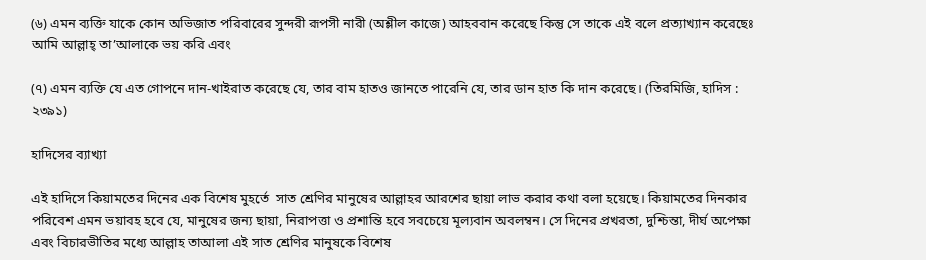(৬) এমন ব্যক্তি যাকে কোন অভিজাত পরিবারের সুন্দরী রূপসী নারী (অশ্লীল কাজে) আহববান করেছে কিন্তু সে তাকে এই বলে প্রত্যাখ্যান করেছেঃ আমি আল্লাহ্ তা’আলাকে ভয় করি এবং

(৭) এমন ব্যক্তি যে এত গোপনে দান-খাইরাত করেছে যে, তার বাম হাতও জানতে পারেনি যে, তার ডান হাত কি দান করেছে। (তিরমিজি, হাদিস : ২৩৯১)

হাদিসের ব্যাখ্যা

এই হাদিসে কিয়ামতের দিনের এক বিশেষ মুহর্তে  সাত শ্রেণির মানুষের আল্লাহর আরশের ছায়া লাভ করার কথা বলা হয়েছে। কিয়ামতের দিনকার পরিবেশ এমন ভয়াবহ হবে যে, মানুষের জন্য ছায়া, নিরাপত্তা ও প্রশান্তি হবে সবচেয়ে মূল্যবান অবলম্বন। সে দিনের প্রখরতা, দুশ্চিন্তা, দীর্ঘ অপেক্ষা এবং বিচারভীতির মধ্যে আল্লাহ তাআলা এই সাত শ্রেণির মানুষকে বিশেষ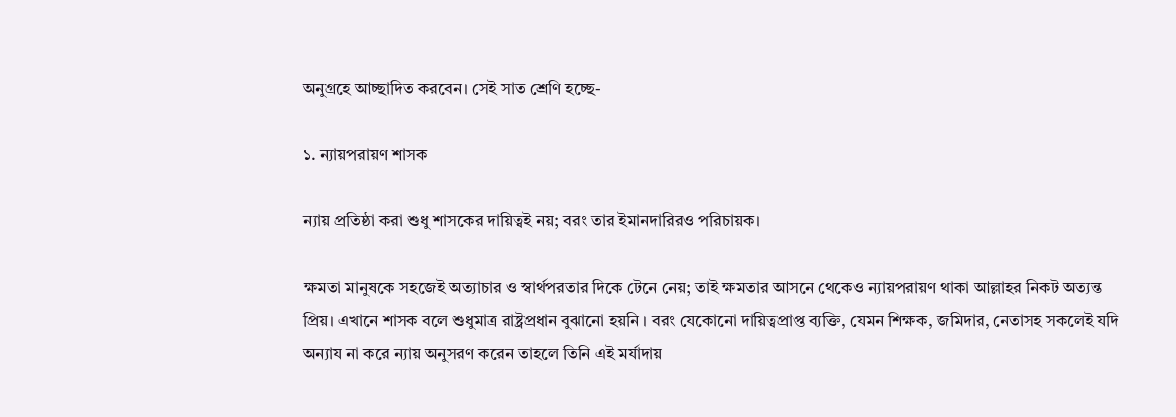অনুগ্রহে আচ্ছাদিত করবেন। সেই সাত শ্রেণি হচ্ছে-

১. ন্যায়পরায়ণ শাসক

ন্যায় প্রতিষ্ঠা করা শুধু শাসকের দায়িত্বই নয়; বরং তার ইমানদারিরও পরিচায়ক।

ক্ষমতা মানুষকে সহজেই অত্যাচার ও স্বার্থপরতার দিকে টেনে নেয়; তাই ক্ষমতার আসনে থেকেও ন্যায়পরায়ণ থাকা আল্লাহর নিকট অত্যন্ত প্রিয়। এখানে শাসক বলে শুধুমাত্র রাষ্ট্রপ্রধান বুঝানো হয়নি । বরং যেকোনো দায়িত্বপ্রাপ্ত ব্যক্তি, যেমন শিক্ষক, জমিদার, নেতাসহ সকলেই যদি অন্যায না করে ন্যায় অনুসরণ করেন তাহলে তিনি এই মর্যাদায়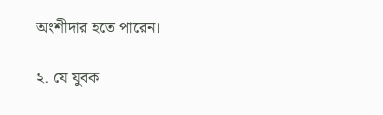অংশীদার হতে পারেন।

২. যে যুবক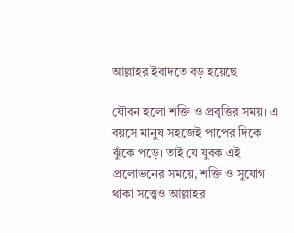আল্লাহর ইবাদতে বড় হয়েছে

যৌবন হলো শক্তি ও প্রবৃত্তির সময়। এ বয়সে মানুষ সহজেই পাপের দিকে ঝুঁকে পড়ে। তাই যে যুবক এই প্রলোভনের সময়ে, শক্তি ও সুযোগ থাকা সত্ত্বেও আল্লাহর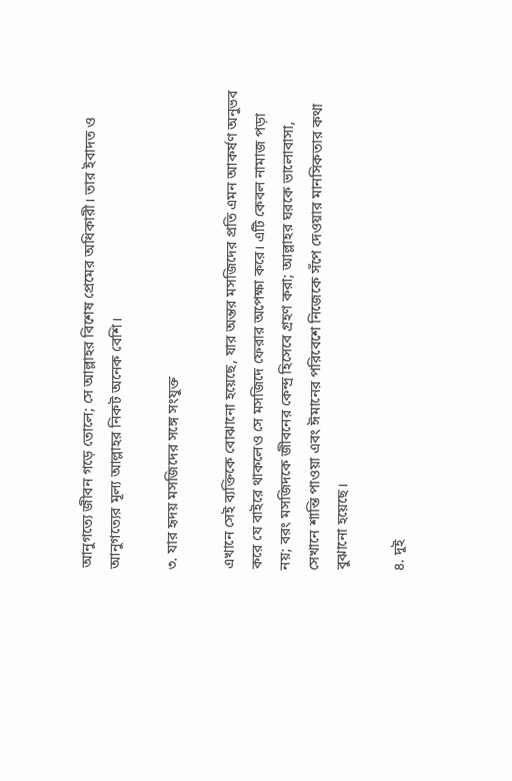আনুগত্যে জীবন গড়ে তোলে; সে আল্লাহর বিশেষ প্রেমের অধিকারী। তার ইবাদত ও আনুগত্যের মূল্য আল্লাহর নিকট অনেক বেশি।

৩. যার হৃদয় মসজিদের সঙ্গে সংযুক্ত

এখানে সেই ব্যক্তিকে বোঝানো হয়েছে, যার অন্তর মসজিদের প্রতি এমন আকর্ষণ অনুভব করে যে বাইরে থাকলেও সে মসজিদে ফেরার অপেক্ষা করে। এটি কেবল নামাজ পড়া নয়; বরং মসজিদকে জীবনের কেন্দ্র হিসেবে গ্রহণ করা; আল্লাহর ঘরকে ভালোবাসা, সেখানে শান্তি পাওয়া এবং ঈমানের পরিবেশে নিজেকে সঁপে দেওয়ার মানসিকতার কথা বুঝানো হয়েছে।

৪. দুই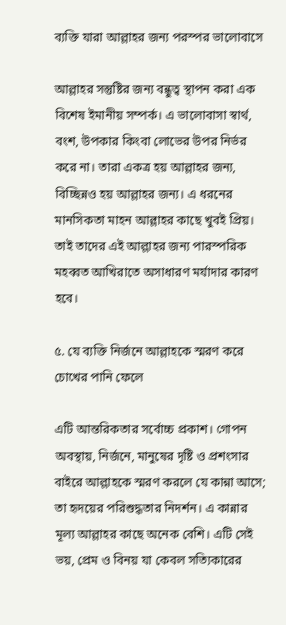ব্যক্তি যারা আল্লাহর জন্য পরস্পর ভালোবাসে

আল্লাহর সন্তুষ্টির জন্য বন্ধুত্ব স্থাপন করা এক বিশেষ ইমানীয় সম্পর্ক। এ ভালোবাসা স্বার্থ, বংশ, উপকার কিংবা লোভের উপর নির্ভর করে না। তারা একত্র হয় আল্লাহর জন্য, বিচ্ছিন্নও হয় আল্লাহর জন্য। এ ধরনের মানসিকতা মাহন আল্লাহর কাছে খুবই প্রিয়। তাই তাদের এই আল্লাহর জন্য পারস্পরিক মহব্বত আখিরাতে অসাধারণ মর্যাদার কারণ হবে।

৫. যে ব্যক্তি নির্জনে আল্লাহকে স্মরণ করে চোখের পানি ফেলে

এটি আন্তরিকতার সর্বোচ্চ প্রকাশ। গোপন অবস্থায়, নির্জনে, মানুষের দৃষ্টি ও প্রশংসার বাইরে আল্লাহকে স্মরণ করলে যে কান্না আসে; তা হৃদয়ের পরিশুদ্ধতার নিদর্শন। এ কান্নার মূল্য আল্লাহর কাছে অনেক বেশি। এটি সেই ভয়, প্রেম ও বিনয় যা কেবল সত্যিকারের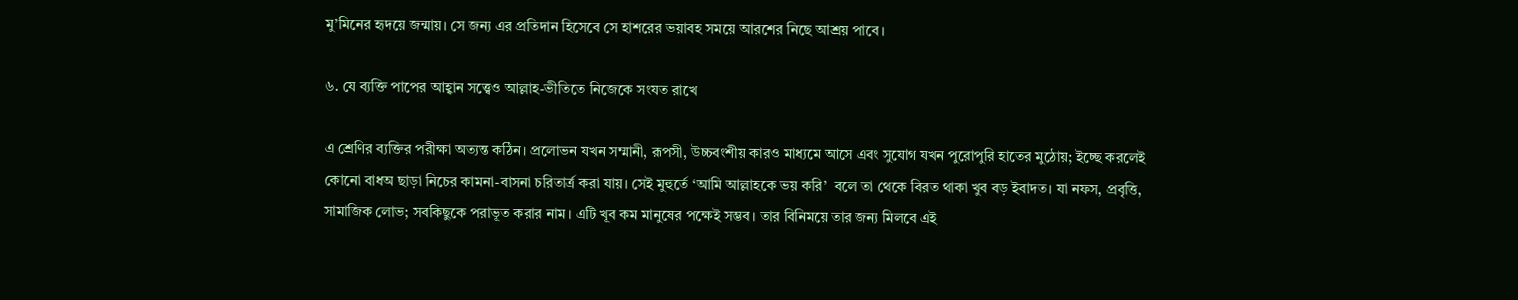মু’মিনের হৃদয়ে জন্মায়। সে জন্য এর প্রতিদান হিসেবে সে হাশরের ভয়াবহ সময়ে আরশের নিছে আশ্রয় পাবে।

৬. যে ব্যক্তি পাপের আহ্বান সত্ত্বেও আল্লাহ-ভীতিতে নিজেকে সংযত রাখে

এ শ্রেণির ব্যক্তির পরীক্ষা অত্যন্ত কঠিন। প্রলোভন যখন সম্মানী, রূপসী, উচ্চবংশীয় কারও মাধ্যমে আসে এবং সুযোগ যখন পুরোপুরি হাতের মুঠোয়; ইচ্ছে করলেই কোনো বাধঅ ছাড়া নিচের কামনা-বাসনা চরিতার্ত্র করা যায়। সেই মুহুর্তে ‘আমি আল্লাহকে ভয় করি’  বলে তা থেকে বিরত থাকা খুব বড় ইবাদত। যা নফস, প্রবৃত্তি, সামাজিক লোভ; সবকিছুকে পরাভূত করার নাম। এটি খূব কম মানুষের পক্ষেই সম্ভব। তার বিনিময়ে তার জন্য মিলবে এই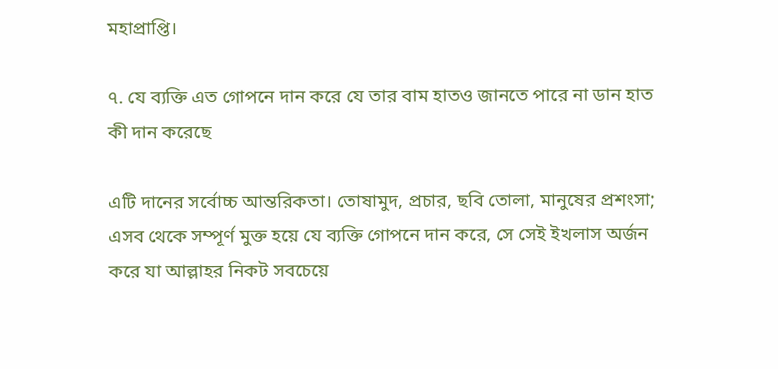মহাপ্রাপ্তি।

৭. যে ব্যক্তি এত গোপনে দান করে যে তার বাম হাতও জানতে পারে না ডান হাত কী দান করেছে

এটি দানের সর্বোচ্চ আন্তরিকতা। তোষামুদ, প্রচার, ছবি তোলা, মানুষের প্রশংসা; এসব থেকে সম্পূর্ণ মুক্ত হয়ে যে ব্যক্তি গোপনে দান করে, সে সেই ইখলাস অর্জন করে যা আল্লাহর নিকট সবচেয়ে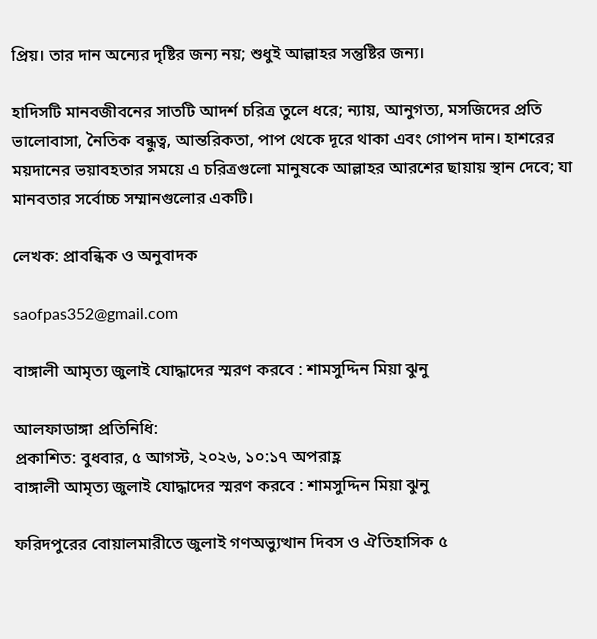প্রিয়। তার দান অন্যের দৃষ্টির জন্য নয়; শুধুই আল্লাহর সন্তুষ্টির জন্য।

হাদিসটি মানবজীবনের সাতটি আদর্শ চরিত্র তুলে ধরে; ন্যায়, আনুগত্য, মসজিদের প্রতি ভালোবাসা, নৈতিক বন্ধুত্ব, আন্তরিকতা, পাপ থেকে দূরে থাকা এবং গোপন দান। হাশরের ময়দানের ভয়াবহতার সময়ে এ চরিত্রগুলো মানুষকে আল্লাহর আরশের ছায়ায় স্থান দেবে; যা মানবতার সর্বোচ্চ সম্মানগুলোর একটি।

লেখক: প্রাবন্ধিক ও অনুবাদক

saofpas352@gmail.com

বাঙ্গালী আমৃত্য জুলাই যোদ্ধাদের স্মরণ করবে : শামসুদ্দিন মিয়া ঝুনু

আলফাডাঙ্গা প্রতিনিধি:
প্রকাশিত: বুধবার, ৫ আগস্ট, ২০২৬, ১০:১৭ অপরাহ্ণ
বাঙ্গালী আমৃত্য জুলাই যোদ্ধাদের স্মরণ করবে : শামসুদ্দিন মিয়া ঝুনু

ফরিদপুরের বোয়ালমারীতে জুলাই গণঅভ্যুত্থান দিবস ও ঐতিহাসিক ৫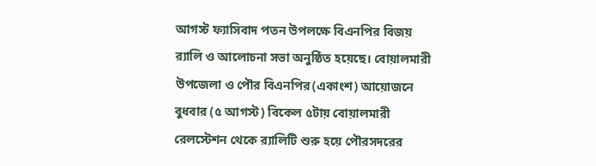আগস্ট ফ্যাসিবাদ পতন উপলক্ষে বিএনপির বিজয় র‍্যালি ও আলোচনা সভা অনুষ্ঠিত হয়েছে। বোয়ালমারী উপজেলা ও পৌর বিএনপির(একাংশ) আয়োজনে বুধবার (৫ আগস্ট) বিকেল ৫টায় বোয়ালমারী রেলস্টেশন থেকে র‍্যালিটি শুরু হয়ে পৌরসদরের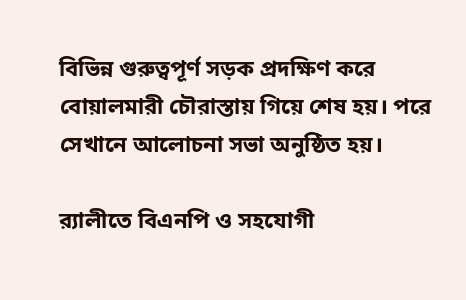বিভিন্ন গুরুত্বপূর্ণ সড়ক প্রদক্ষিণ করে বোয়ালমারী চৌরাস্তায় গিয়ে শেষ হয়। পরে সেখানে আলোচনা সভা অনুষ্ঠিত হয়।

র‍্যালীতে বিএনপি ও সহযোগী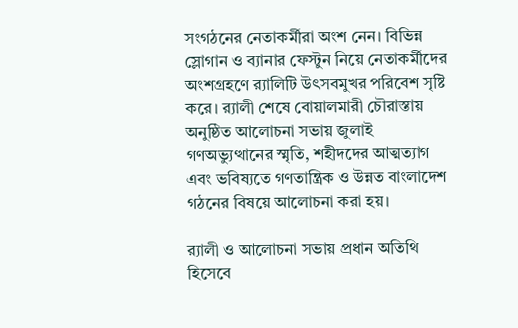সংগঠনের নেতাকর্মীরা অংশ নেন। বিভিন্ন স্লোগান ও ব্যানার ফেস্টুন নিয়ে নেতাকর্মীদের অংশগ্রহণে র‍্যালিটি উৎসবমুখর পরিবেশ সৃষ্টি করে। র‍্যালী শেষে বোয়ালমারী চৌরাস্তায় অনুষ্ঠিত আলোচনা সভায় জুলাই গণঅভ্যুত্থানের স্মৃতি, শহীদদের আত্মত্যাগ এবং ভবিষ্যতে গণতান্ত্রিক ও উন্নত বাংলাদেশ গঠনের বিষয়ে আলোচনা করা হয়।

র‌্যালী ও আলোচনা সভায় প্রধান অতিথি হিসেবে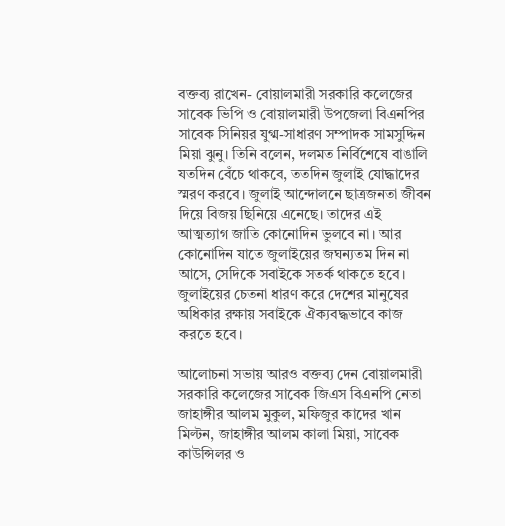বক্তব্য রাখেন- বোয়ালমারী সরকারি কলেজের সাবেক ভিপি ও বোয়ালমারী উপজেলা বিএনপির সাবেক সিনিয়র যুগ্ম-সাধারণ সম্পাদক সামসুদ্দিন মিয়া ঝুনু। তিনি বলেন, দলমত নির্বিশেষে বাঙালি যতদিন বেঁচে থাকবে, ততদিন জুলাই যোদ্ধাদের স্মরণ করবে। জুলাই আন্দোলনে ছাত্রজনতা জীবন দিয়ে বিজয় ছিনিয়ে এনেছে। তাদের এই আত্মত্যাগ জাতি কোনোদিন ভুলবে না। আর কোনোদিন যাতে জুলাইয়ের জঘন্যতম দিন না আসে, সেদিকে সবাইকে সতর্ক থাকতে হবে। জুলাইয়ের চেতনা ধারণ করে দেশের মানুষের অধিকার রক্ষায় সবাইকে ঐক্যবদ্ধভাবে কাজ করতে হবে।

আলোচনা সভায় আরও বক্তব্য দেন বোয়ালমারী সরকারি কলেজের সাবেক জিএস বিএনপি নেতা জাহাঙ্গীর আলম মুকুল, মফিজুর কাদের খান মিল্টন, জাহাঙ্গীর আলম কালা মিয়া, সাবেক কাউন্সিলর ও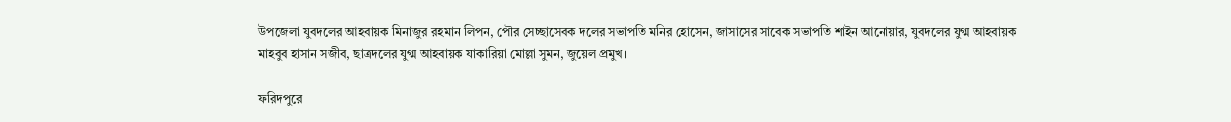উপজেলা যুবদলের আহবায়ক মিনাজুর রহমান লিপন, পৌর সেচ্ছাসেবক দলের সভাপতি মনির হোসেন, জাসাসের সাবেক সভাপতি শাইন আনোয়ার, যুবদলের যুগ্ম আহবায়ক মাহবুব হাসান সজীব, ছাত্রদলের যুগ্ম আহবায়ক যাকারিয়া মোল্লা সুমন, জুয়েল প্রমুখ।

ফরিদপুরে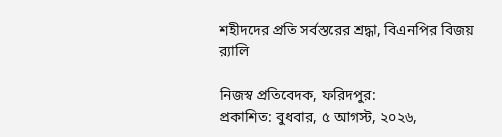শহীদদের প্রতি সর্বস্তরের শ্রদ্ধা, বিএনপির বিজয় র‌্যালি

নিজস্ব প্রতিবেদক, ফরিদপুর:
প্রকাশিত: বুধবার, ৫ আগস্ট, ২০২৬,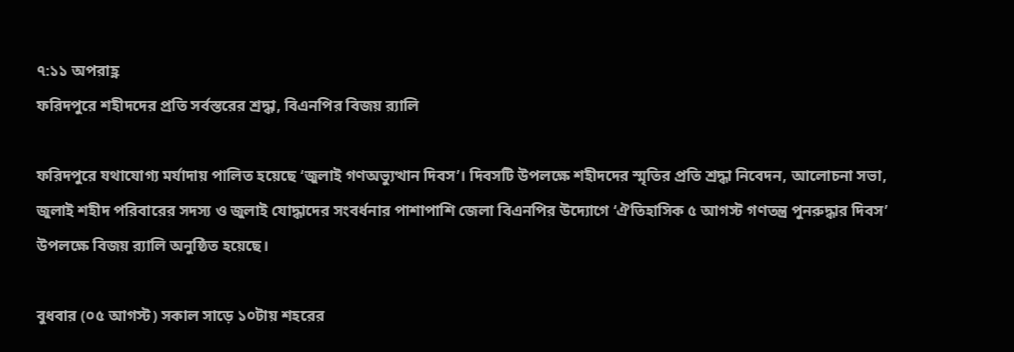৭:১১ অপরাহ্ণ
ফরিদপুরে শহীদদের প্রতি সর্বস্তরের শ্রদ্ধা, বিএনপির বিজয় র‌্যালি

ফরিদপুরে যথাযোগ্য মর্যাদায় পালিত হয়েছে ‘জুলাই গণঅভ্যুত্থান দিবস’। দিবসটি উপলক্ষে শহীদদের স্মৃতির প্রতি শ্রদ্ধা নিবেদন, আলোচনা সভা, জুলাই শহীদ পরিবারের সদস্য ও জুলাই যোদ্ধাদের সংবর্ধনার পাশাপাশি জেলা বিএনপির উদ্যোগে ‘ঐতিহাসিক ৫ আগস্ট গণতন্ত্র পুনরুদ্ধার দিবস’ উপলক্ষে বিজয় র‌্যালি অনুষ্ঠিত হয়েছে।

বুধবার (০৫ আগস্ট) সকাল সাড়ে ১০টায় শহরের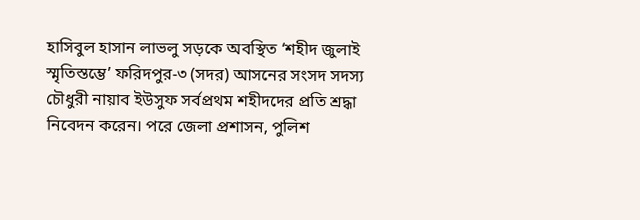হাসিবুল হাসান লাভলু সড়কে অবস্থিত ‘শহীদ জুলাই স্মৃতিস্তম্ভে’ ফরিদপুর-৩ (সদর) আসনের সংসদ সদস্য চৌধুরী নায়াব ইউসুফ সর্বপ্রথম শহীদদের প্রতি শ্রদ্ধা নিবেদন করেন। পরে জেলা প্রশাসন, পুলিশ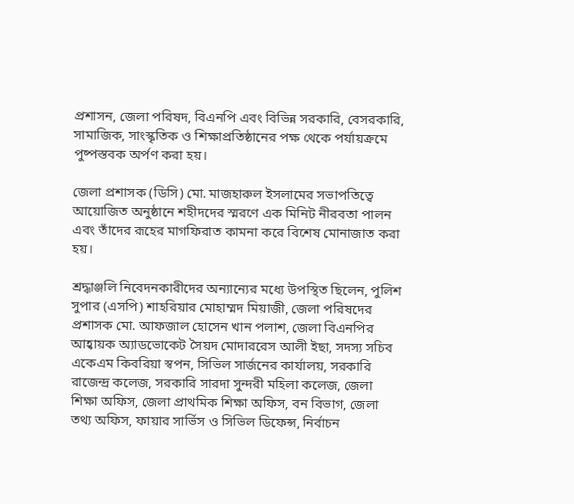প্রশাসন, জেলা পরিষদ, বিএনপি এবং বিভিন্ন সরকারি, বেসরকারি, সামাজিক, সাংস্কৃতিক ও শিক্ষাপ্রতিষ্ঠানের পক্ষ থেকে পর্যায়ক্রমে পুষ্পস্তবক অর্পণ করা হয়।

জেলা প্রশাসক (ডিসি) মো. মাজহারুল ইসলামের সভাপতিত্বে আয়োজিত অনুষ্ঠানে শহীদদের স্মরণে এক মিনিট নীরবতা পালন এবং তাঁদের রূহের মাগফিরাত কামনা করে বিশেষ মোনাজাত করা হয়।

শ্রদ্ধাঞ্জলি নিবেদনকারীদের অন্যান্যের মধ্যে উপস্থিত ছিলেন, পুলিশ সুপার (এসপি) শাহরিয়ার মোহাম্মদ মিয়াজী, জেলা পরিষদের প্রশাসক মো. আফজাল হোসেন খান পলাশ, জেলা বিএনপির আহ্বায়ক অ্যাডভোকেট সৈয়দ মোদাররেস আলী ইছা, সদস্য সচিব একেএম কিবরিয়া স্বপন, সিভিল সার্জনের কার্যালয়, সরকারি রাজেন্দ্র কলেজ, সরকারি সারদা সুন্দরী মহিলা কলেজ, জেলা শিক্ষা অফিস, জেলা প্রাথমিক শিক্ষা অফিস, বন বিভাগ, জেলা তথ্য অফিস, ফায়ার সার্ভিস ও সিভিল ডিফেন্স, নির্বাচন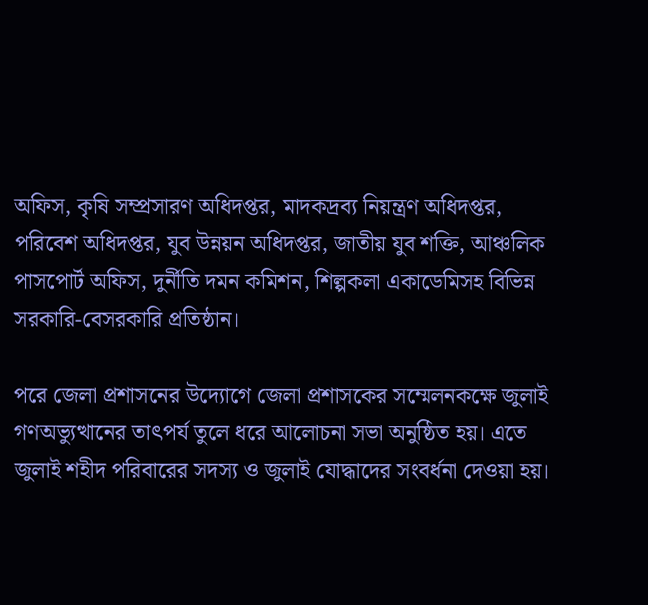অফিস, কৃষি সম্প্রসারণ অধিদপ্তর, মাদকদ্রব্য নিয়ন্ত্রণ অধিদপ্তর, পরিবেশ অধিদপ্তর, যুব উন্নয়ন অধিদপ্তর, জাতীয় যুব শক্তি, আঞ্চলিক পাসপোর্ট অফিস, দুর্নীতি দমন কমিশন, শিল্পকলা একাডেমিসহ বিভিন্ন সরকারি-বেসরকারি প্রতিষ্ঠান।

পরে জেলা প্রশাসনের উদ্যোগে জেলা প্রশাসকের সম্মেলনকক্ষে জুলাই গণঅভ্যুত্থানের তাৎপর্য তুলে ধরে আলোচনা সভা অনুষ্ঠিত হয়। এতে জুলাই শহীদ পরিবারের সদস্য ও জুলাই যোদ্ধাদের সংবর্ধনা দেওয়া হয়।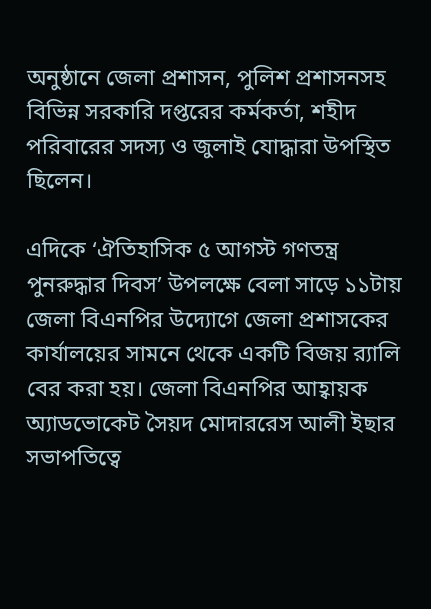অনুষ্ঠানে জেলা প্রশাসন, পুলিশ প্রশাসনসহ বিভিন্ন সরকারি দপ্তরের কর্মকর্তা, শহীদ পরিবারের সদস্য ও জুলাই যোদ্ধারা উপস্থিত ছিলেন।

এদিকে ‘ঐতিহাসিক ৫ আগস্ট গণতন্ত্র পুনরুদ্ধার দিবস’ উপলক্ষে বেলা সাড়ে ১১টায় জেলা বিএনপির উদ্যোগে জেলা প্রশাসকের কার্যালয়ের সামনে থেকে একটি বিজয় র‌্যালি বের করা হয়। জেলা বিএনপির আহ্বায়ক অ্যাডভোকেট সৈয়দ মোদাররেস আলী ইছার সভাপতিত্বে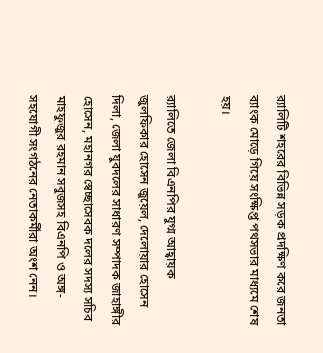র‌্যালিটি শহরের বিভিন্ন সড়ক প্রদক্ষিণ করে জনতা ব্যাংক মোড়ে গিয়ে সংক্ষিপ্ত পথসভার মাধ্যমে শেষ হয়।

র‌্যালিতে জেলা বিএনপির যুগ্ম আহ্বায়ক জুলফিকার হোসেন জুয়েল, দেলোয়ার হোসেন দিলা, জেলা যুবদলের সাধারণ সম্পাদক জাহাঙ্গীর হোসেন, মহানগর স্বেচ্ছাসেবক দলের সদস্য সচিব মাহফুজুর রহমান সবুজসহ বিএনপি ও অঙ্গ-সহযোগী সংগঠনের নেতাকর্মীরা অংশ নেন।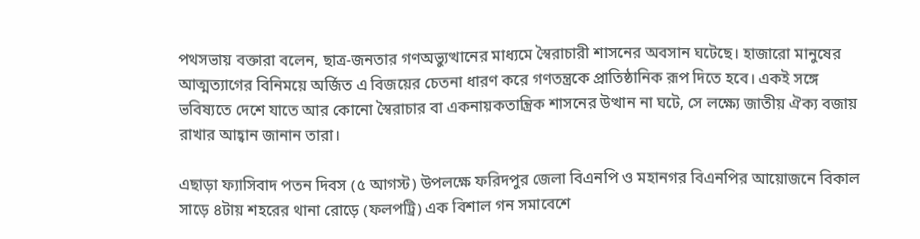পথসভায় বক্তারা বলেন, ছাত্র-জনতার গণঅভ্যুত্থানের মাধ্যমে স্বৈরাচারী শাসনের অবসান ঘটেছে। হাজারো মানুষের আত্মত্যাগের বিনিময়ে অর্জিত এ বিজয়ের চেতনা ধারণ করে গণতন্ত্রকে প্রাতিষ্ঠানিক রূপ দিতে হবে। একই সঙ্গে ভবিষ্যতে দেশে যাতে আর কোনো স্বৈরাচার বা একনায়কতান্ত্রিক শাসনের উত্থান না ঘটে, সে লক্ষ্যে জাতীয় ঐক্য বজায় রাখার আহ্বান জানান তারা।

এছাড়া ফ্যাসিবাদ পতন দিবস (৫ আগস্ট) উপলক্ষে ফরিদপুর জেলা বিএনপি ও মহানগর বিএনপির আয়োজনে বিকাল সাড়ে ৪টায় শহরের থানা রোড়ে (ফলপট্রি) এক বিশাল গন সমাবেশে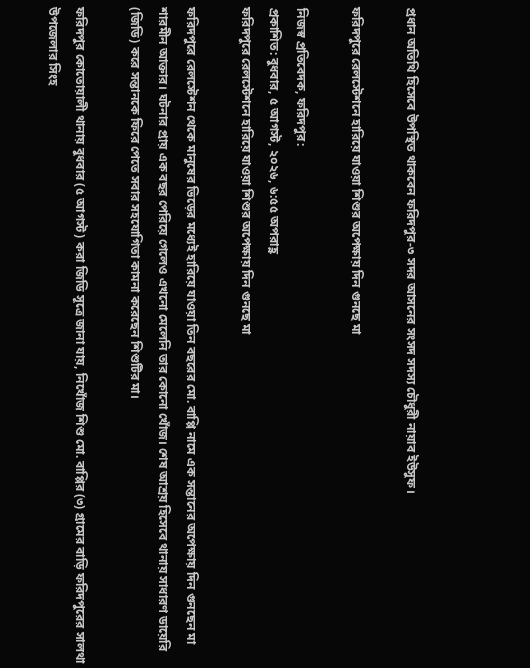প্রধান অতিথি হিসেবে উপস্থিত থাকবেন ফরিদপুর-৩ সদর আসনের সংসদ সদস্য চৌধুরী নায়াব ইউসুফ।

ফরিদপুরে রেলস্টেশনে হারিয়ে যাওয়া শিশুর অপেক্ষায় দিন গুনছে মা

নিজস্ব প্রতিবেদক, ফরিদপুর:
প্রকাশিত: বুধবার, ৫ আগস্ট, ২০২৬, ৬:৫৫ অপরাহ্ণ
ফরিদপুরে রেলস্টেশনে হারিয়ে যাওয়া শিশুর অপেক্ষায় দিন গুনছে মা

ফরিদপুরে রেলস্টেশন থেকে মানুষের ভিড়ের মধ্যেই হারিয়ে যাওয়া তিন বছরের মো. বাপ্পি নামে এক সন্তানের অপেক্ষায় দিন গুনছেন মা শারমীন আক্তার। ঘটনার প্রায় এক বছর পেরিয়ে গেলেও এখনো মেলেনি তার কোনো খোঁজ। শেষ আশ্রয় হিসেবে থানায় সাধারণ ডায়েরি (জিডি) করে সন্তানকে ফিরে পেতে সবার সহযোগিতা কামনা করেছেন শিশুটির মা।

ফরিদপুর কোতোয়ালী থানায় বুধবার (৫ আগস্ট) করা জিডি সূত্রে জানা যায়, নিখোঁজ শিশু মো. বাপ্পির (৩) গ্রামের বাড়ি ফরিদপুরের সালথা উপজেলার সিংহ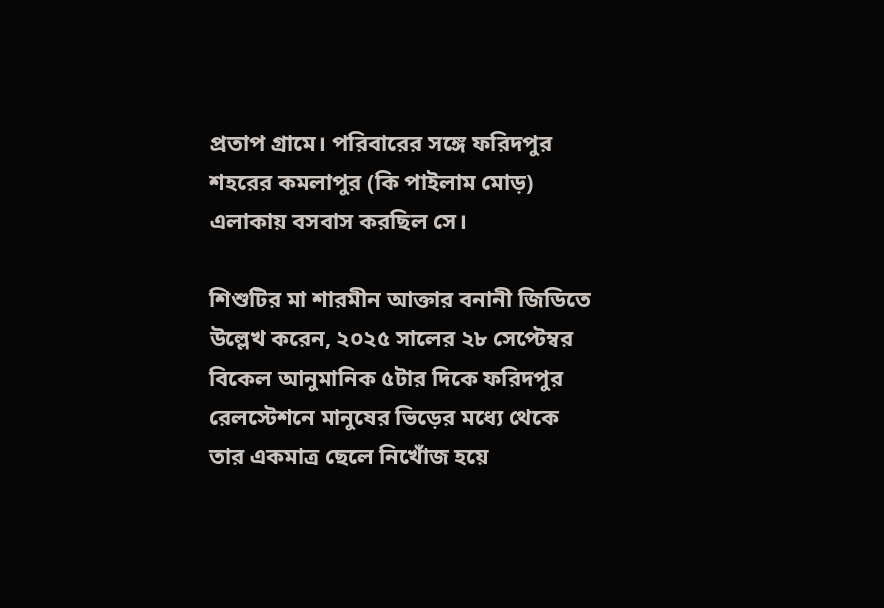প্রতাপ গ্রামে। পরিবারের সঙ্গে ফরিদপুর শহরের কমলাপুর (কি পাইলাম মোড়) এলাকায় বসবাস করছিল সে।

শিশুটির মা শারমীন আক্তার বনানী জিডিতে উল্লেখ করেন, ২০২৫ সালের ২৮ সেপ্টেম্বর বিকেল আনুমানিক ৫টার দিকে ফরিদপুর রেলস্টেশনে মানুষের ভিড়ের মধ্যে থেকে তার একমাত্র ছেলে নিখোঁজ হয়ে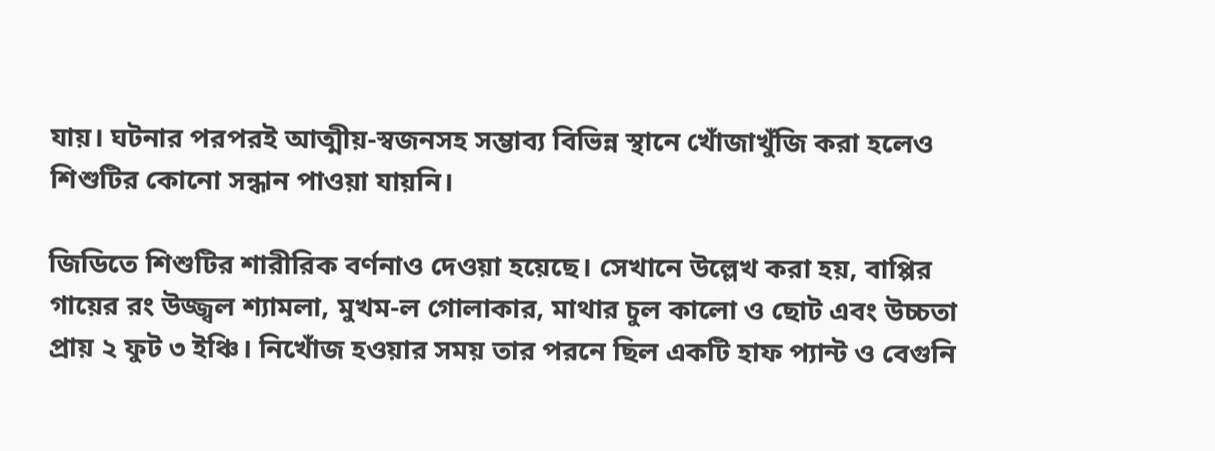যায়। ঘটনার পরপরই আত্মীয়-স্বজনসহ সম্ভাব্য বিভিন্ন স্থানে খোঁজাখুঁজি করা হলেও শিশুটির কোনো সন্ধান পাওয়া যায়নি।

জিডিতে শিশুটির শারীরিক বর্ণনাও দেওয়া হয়েছে। সেখানে উল্লেখ করা হয়, বাপ্পির গায়ের রং উজ্জ্বল শ্যামলা, মুখম-ল গোলাকার, মাথার চুল কালো ও ছোট এবং উচ্চতা প্রায় ২ ফুট ৩ ইঞ্চি। নিখোঁজ হওয়ার সময় তার পরনে ছিল একটি হাফ প্যান্ট ও বেগুনি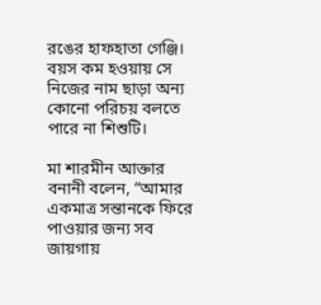রঙের হাফহাতা গেঞ্জি। বয়স কম হওয়ায় সে নিজের নাম ছাড়া অন্য কোনো পরিচয় বলতে পারে না শিশুটি।

মা শারমীন আক্তার বনানী বলেন, “আমার একমাত্র সন্তানকে ফিরে পাওয়ার জন্য সব জায়গায়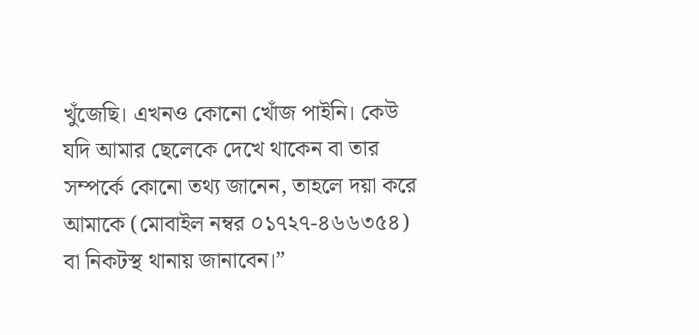খুঁজেছি। এখনও কোনো খোঁজ পাইনি। কেউ যদি আমার ছেলেকে দেখে থাকেন বা তার সম্পর্কে কোনো তথ্য জানেন, তাহলে দয়া করে আমাকে (মোবাইল নম্বর ০১৭২৭-৪৬৬৩৫৪) বা নিকটস্থ থানায় জানাবেন।”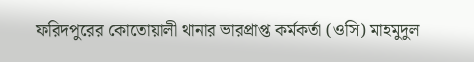ফরিদপুরের কোতোয়ালী থানার ভারপ্রাপ্ত কর্মকর্তা (ওসি) মাহমুদুল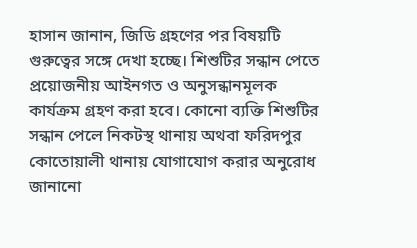হাসান জানান, জিডি গ্রহণের পর বিষয়টি গুরুত্বের সঙ্গে দেখা হচ্ছে। শিশুটির সন্ধান পেতে প্রয়োজনীয় আইনগত ও অনুসন্ধানমূলক কার্যক্রম গ্রহণ করা হবে। কোনো ব্যক্তি শিশুটির সন্ধান পেলে নিকটস্থ থানায় অথবা ফরিদপুর কোতোয়ালী থানায় যোগাযোগ করার অনুরোধ জানানো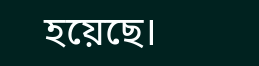হয়েছে।